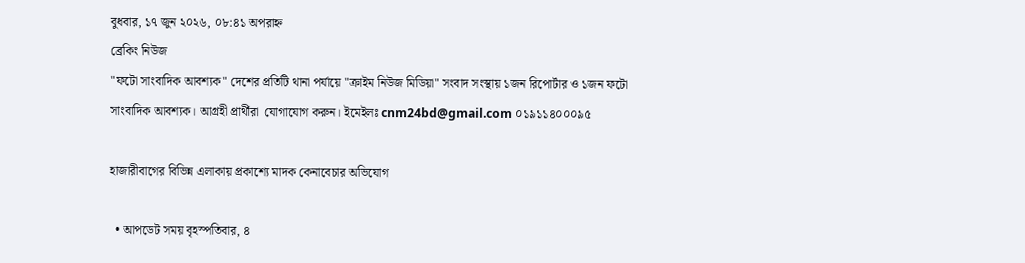বুধবার, ১৭ জুন ২০২৬, ০৮:৪১ অপরাহ্ন
ব্রেকিং নিউজ
"ফটো সাংবাদিক আবশ্যক" দেশের প্রতিটি থানা পর্যায়ে "ক্রাইম নিউজ মিডিয়া" সংবাদ সংস্থায় ১জন রিপোর্টার ও ১জন ফটো সাংবাদিক আবশ্যক। আগ্রহী প্রার্থীরা  যোগাযোগ করুন। ইমেইলঃ cnm24bd@gmail.com ০১৯১১৪০০০৯৫

হাজারীবাগের বিভিন্ন এলাকায় প্রকাশ্যে মাদক কেনাবেচার অভিযোগ

  • আপডেট সময় বৃহস্পতিবার, ৪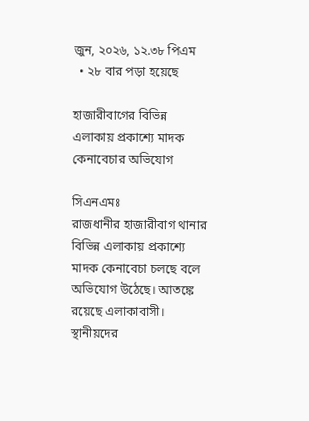জুন, ২০২৬, ১২.৩৮ পিএম
  • ২৮ বার পড়া হয়েছে

হাজারীবাগের বিভিন্ন এলাকায় প্রকাশ্যে মাদক কেনাবেচার অভিযোগ

সিএনএমঃ
রাজধানীর হাজারীবাগ থানার বিভিন্ন এলাকায় প্রকাশ্যে মাদক কেনাবেচা চলছে বলে অভিযোগ উঠেছে। আতঙ্কে রয়েছে এলাকাবাসী।
স্থানীয়দের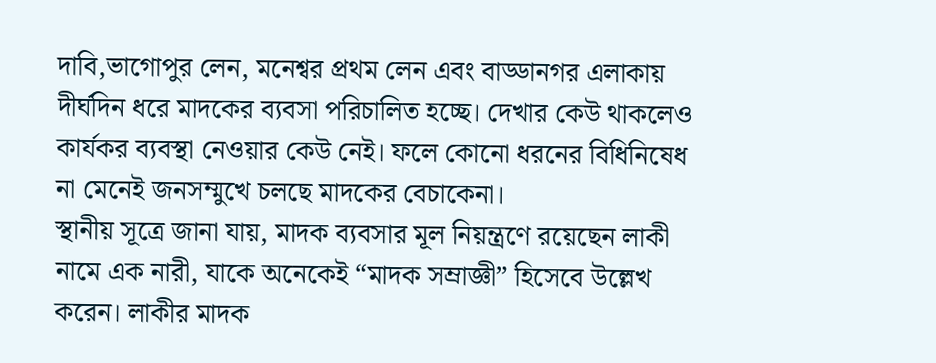দাবি,ভাগোপুর লেন, মনেশ্বর প্রথম লেন এবং বাড্ডানগর এলাকায় দীর্ঘদিন ধরে মাদকের ব্যবসা পরিচালিত হচ্ছে। দেখার কেউ থাকলেও কার্যকর ব্যবস্থা নেওয়ার কেউ নেই। ফলে কোনো ধরনের বিধিনিষেধ না মেনেই জনসম্মুখে চলছে মাদকের বেচাকেনা।
স্থানীয় সূত্রে জানা যায়, মাদক ব্যবসার মূল নিয়ন্ত্রণে রয়েছেন লাকী নামে এক নারী, যাকে অনেকেই “মাদক সম্রাজ্ঞী” হিসেবে উল্লেখ করেন। লাকীর মাদক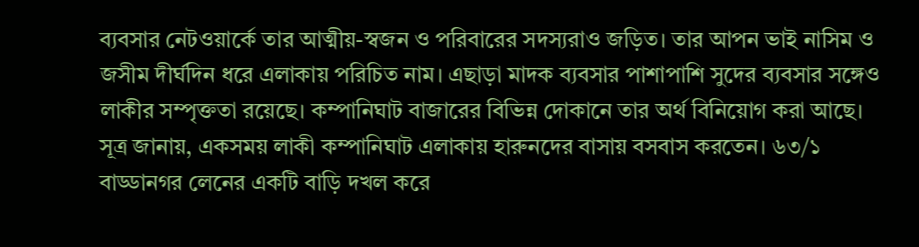ব্যবসার নেটওয়ার্কে তার আত্মীয়-স্বজন ও পরিবারের সদস্যরাও জড়িত। তার আপন ভাই নাসিম ও জসীম দীর্ঘদিন ধরে এলাকায় পরিচিত নাম। এছাড়া মাদক ব্যবসার পাশাপাশি সুদের ব্যবসার সঙ্গেও লাকীর সম্পৃক্ততা রয়েছে। কম্পানিঘাট বাজারের বিভিন্ন দোকানে তার অর্থ বিনিয়োগ করা আছে।
সূত্র জানায়, একসময় লাকী কম্পানিঘাট এলাকায় হারুনদের বাসায় বসবাস করতেন। ৬৩/১ বাড্ডানগর লেনের একটি বাড়ি দখল করে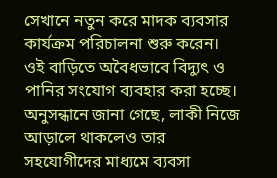সেখানে নতুন করে মাদক ব্যবসার কার্যক্রম পরিচালনা শুরু করেন। ওই বাড়িতে অবৈধভাবে বিদ্যুৎ ও পানির সংযোগ ব্যবহার করা হচ্ছে।
অনুসন্ধানে জানা গেছে, লাকী নিজে আড়ালে থাকলেও তার সহযোগীদের মাধ্যমে ব্যবসা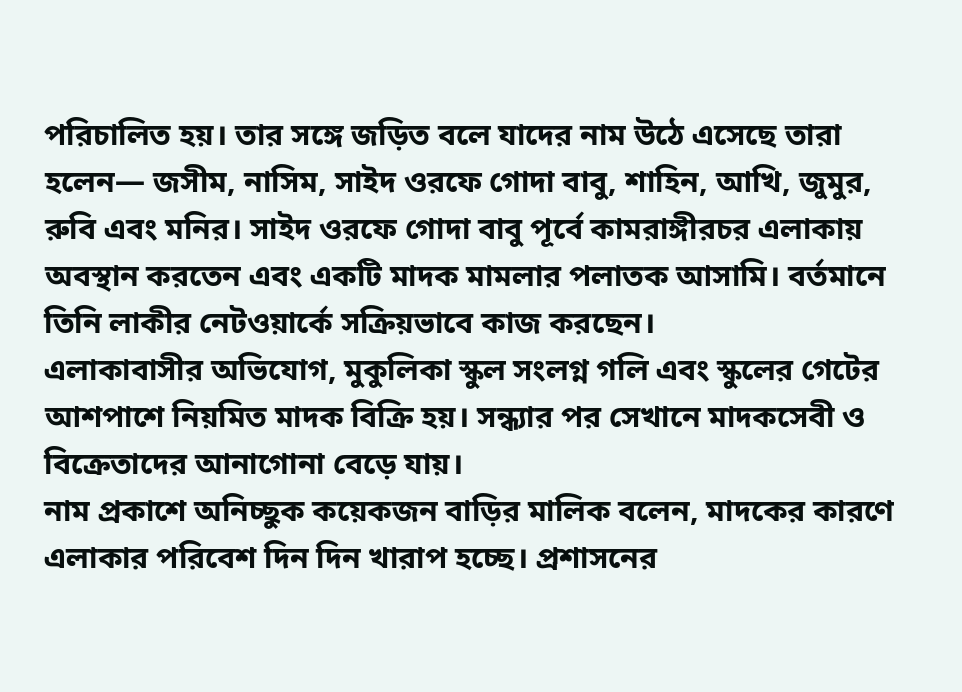পরিচালিত হয়। তার সঙ্গে জড়িত বলে যাদের নাম উঠে এসেছে তারা হলেন— জসীম, নাসিম, সাইদ ওরফে গোদা বাবু, শাহিন, আখি, জুমুর, রুবি এবং মনির। সাইদ ওরফে গোদা বাবু পূর্বে কামরাঙ্গীরচর এলাকায় অবস্থান করতেন এবং একটি মাদক মামলার পলাতক আসামি। বর্তমানে তিনি লাকীর নেটওয়ার্কে সক্রিয়ভাবে কাজ করছেন।
এলাকাবাসীর অভিযোগ, মুকুলিকা স্কুল সংলগ্ন গলি এবং স্কুলের গেটের আশপাশে নিয়মিত মাদক বিক্রি হয়। সন্ধ্যার পর সেখানে মাদকসেবী ও বিক্রেতাদের আনাগোনা বেড়ে যায়।
নাম প্রকাশে অনিচ্ছুক কয়েকজন বাড়ির মালিক বলেন, মাদকের কারণে এলাকার পরিবেশ দিন দিন খারাপ হচ্ছে। প্রশাসনের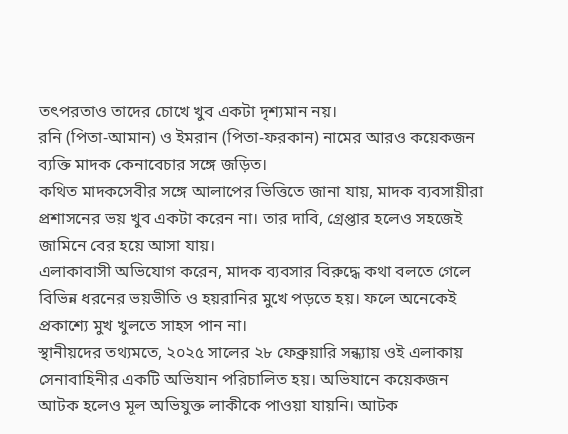তৎপরতাও তাদের চোখে খুব একটা দৃশ্যমান নয়।
রনি (পিতা-আমান) ও ইমরান (পিতা-ফরকান) নামের আরও কয়েকজন ব্যক্তি মাদক কেনাবেচার সঙ্গে জড়িত।
কথিত মাদকসেবীর সঙ্গে আলাপের ভিত্তিতে জানা যায়, মাদক ব্যবসায়ীরা প্রশাসনের ভয় খুব একটা করেন না। তার দাবি, গ্রেপ্তার হলেও সহজেই জামিনে বের হয়ে আসা যায়।
এলাকাবাসী অভিযোগ করেন, মাদক ব্যবসার বিরুদ্ধে কথা বলতে গেলে বিভিন্ন ধরনের ভয়ভীতি ও হয়রানির মুখে পড়তে হয়। ফলে অনেকেই প্রকাশ্যে মুখ খুলতে সাহস পান না।
স্থানীয়দের তথ্যমতে, ২০২৫ সালের ২৮ ফেব্রুয়ারি সন্ধ্যায় ওই এলাকায় সেনাবাহিনীর একটি অভিযান পরিচালিত হয়। অভিযানে কয়েকজন আটক হলেও মূল অভিযুক্ত লাকীকে পাওয়া যায়নি। আটক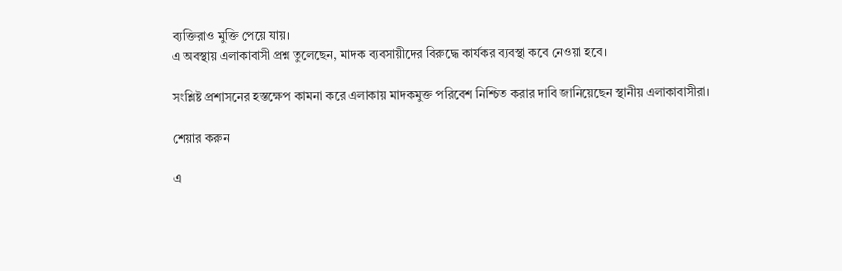ব্যক্তিরাও মুক্তি পেয়ে যায়।
এ অবস্থায় এলাকাবাসী প্রশ্ন তুলেছেন, মাদক ব্যবসায়ীদের বিরুদ্ধে কার্যকর ব্যবস্থা কবে নেওয়া হবে।

সংশ্লিষ্ট প্রশাসনের হস্তক্ষেপ কামনা করে এলাকায় মাদকমুক্ত পরিবেশ নিশ্চিত করার দাবি জানিয়েছেন স্থানীয় এলাকাবাসীরা।

শেয়ার করুন

এ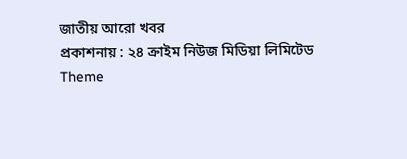জাতীয় আরো খবর
প্রকাশনায় : ২৪ ক্রাইম নিউজ মিডিয়া লিমিটেড
Theme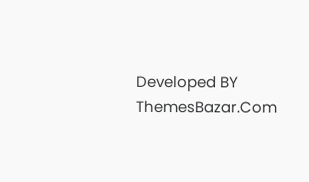Developed BY ThemesBazar.Com